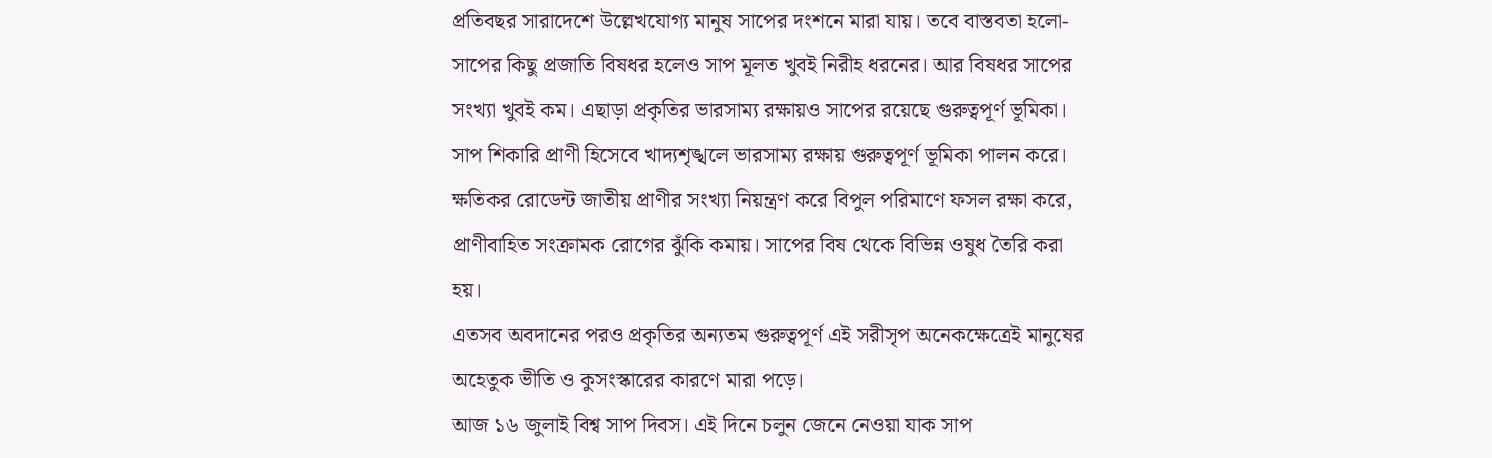প্রতিবছর সারাদেশে উল্লেখযোগ্য মানুষ সাপের দংশনে মারা যায়। তবে বাস্তবতা হলো-সাপের কিছু প্রজাতি বিষধর হলেও সাপ মূলত খুবই নিরীহ ধরনের। আর বিষধর সাপের সংখ্যা খুবই কম। এছাড়া প্রকৃতির ভারসাম্য রক্ষায়ও সাপের রয়েছে গুরুত্বপূর্ণ ভূমিকা।
সাপ শিকারি প্রাণী হিসেবে খাদ্যশৃঙ্খলে ভারসাম্য রক্ষায় গুরুত্বপূর্ণ ভূমিকা পালন করে। ক্ষতিকর রোডেন্ট জাতীয় প্রাণীর সংখ্যা নিয়ন্ত্রণ করে বিপুল পরিমাণে ফসল রক্ষা করে, প্রাণীবাহিত সংক্রামক রোগের ঝুঁকি কমায়। সাপের বিষ থেকে বিভিন্ন ওষুধ তৈরি করা হয়।
এতসব অবদানের পরও প্রকৃতির অন্যতম গুরুত্বপূর্ণ এই সরীসৃপ অনেকক্ষেত্রেই মানুষের অহেতুক ভীতি ও কুসংস্কারের কারণে মারা পড়ে।
আজ ১৬ জুলাই বিশ্ব সাপ দিবস। এই দিনে চলুন জেনে নেওয়া যাক সাপ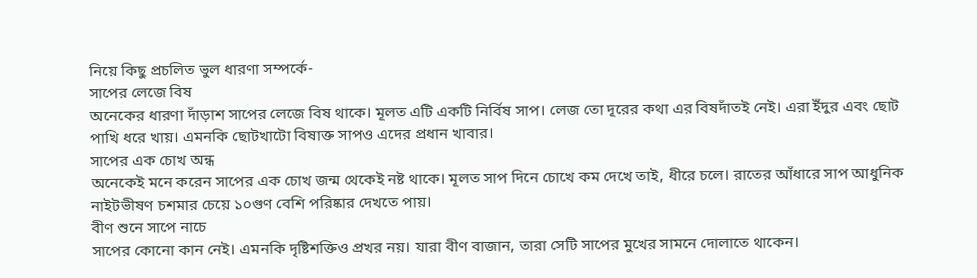নিয়ে কিছু প্রচলিত ভুল ধারণা সম্পর্কে-
সাপের লেজে বিষ
অনেকের ধারণা দাঁড়াশ সাপের লেজে বিষ থাকে। মূলত এটি একটি নির্বিষ সাপ। লেজ তো দূরের কথা এর বিষদাঁতই নেই। এরা ইঁদুর এবং ছোট পাখি ধরে খায়। এমনকি ছোটখাটো বিষাক্ত সাপও এদের প্রধান খাবার।
সাপের এক চোখ অন্ধ
অনেকেই মনে করেন সাপের এক চোখ জন্ম থেকেই নষ্ট থাকে। মূলত সাপ দিনে চোখে কম দেখে তাই, ধীরে চলে। রাতের আঁধারে সাপ আধুনিক নাইটভীষণ চশমার চেয়ে ১০গুণ বেশি পরিষ্কার দেখতে পায়।
বীণ শুনে সাপে নাচে
সাপের কোনো কান নেই। এমনকি দৃষ্টিশক্তিও প্রখর নয়। যারা বীণ বাজান, তারা সেটি সাপের মুখের সামনে দোলাতে থাকেন।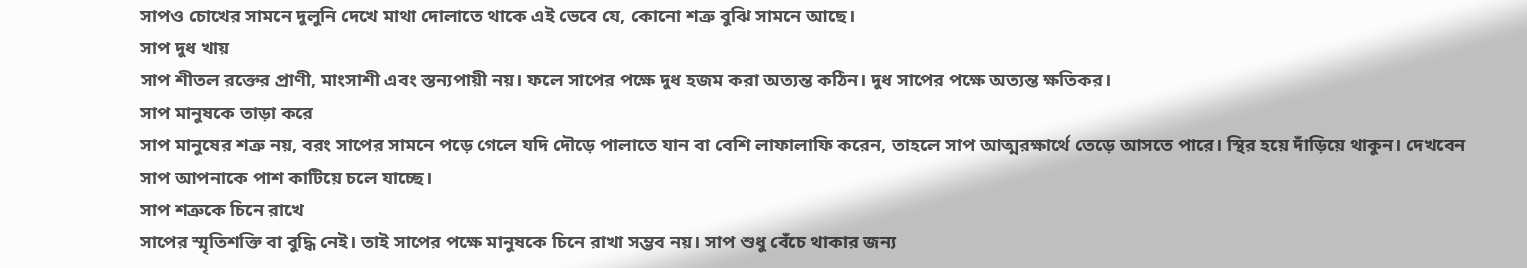সাপও চোখের সামনে দুলুনি দেখে মাথা দোলাতে থাকে এই ভেবে যে, কোনো শত্রু বুঝি সামনে আছে।
সাপ দুধ খায়
সাপ শীতল রক্তের প্রাণী, মাংসাশী এবং স্তন্যপায়ী নয়। ফলে সাপের পক্ষে দুধ হজম করা অত্যন্ত কঠিন। দুধ সাপের পক্ষে অত্যন্ত ক্ষতিকর।
সাপ মানুষকে তাড়া করে
সাপ মানুষের শত্রু নয়, বরং সাপের সামনে পড়ে গেলে যদি দৌড়ে পালাতে যান বা বেশি লাফালাফি করেন, তাহলে সাপ আত্মরক্ষার্থে তেড়ে আসতে পারে। স্থির হয়ে দাঁড়িয়ে থাকুন। দেখবেন সাপ আপনাকে পাশ কাটিয়ে চলে যাচ্ছে।
সাপ শত্রুকে চিনে রাখে
সাপের স্মৃতিশক্তি বা বুদ্ধি নেই। তাই সাপের পক্ষে মানুষকে চিনে রাখা সম্ভব নয়। সাপ শুধু বেঁচে থাকার জন্য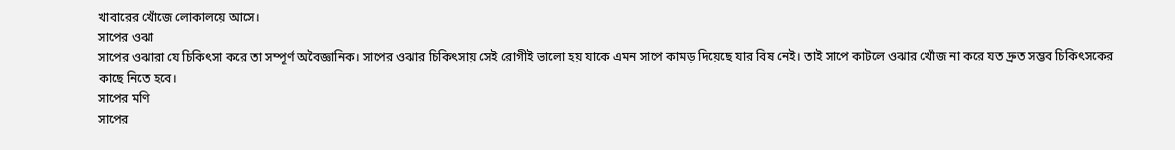খাবারের খোঁজে লোকালয়ে আসে।
সাপের ওঝা
সাপের ওঝারা যে চিকিৎসা করে তা সম্পূর্ণ অবৈজ্ঞানিক। সাপের ওঝার চিকিৎসায় সেই রোগীই ভালো হয় যাকে এমন সাপে কামড় দিয়েছে যার বিষ নেই। তাই সাপে কাটলে ওঝার খোঁজ না করে যত দ্রুত সম্ভব চিকিৎসকের কাছে নিতে হবে।
সাপের মণি
সাপের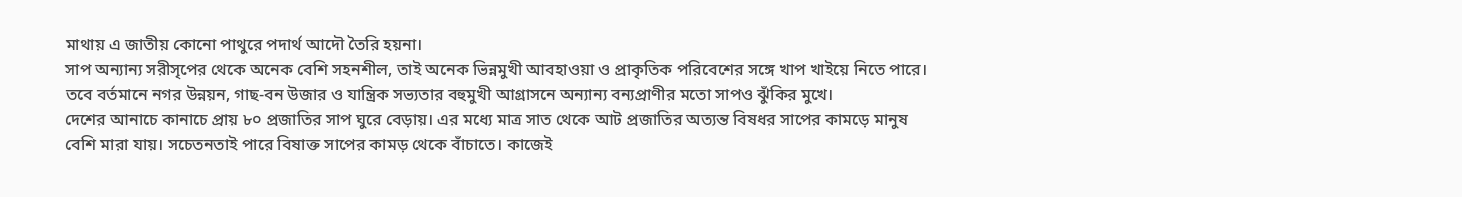মাথায় এ জাতীয় কোনো পাথুরে পদার্থ আদৌ তৈরি হয়না।
সাপ অন্যান্য সরীসৃপের থেকে অনেক বেশি সহনশীল, তাই অনেক ভিন্নমুখী আবহাওয়া ও প্রাকৃতিক পরিবেশের সঙ্গে খাপ খাইয়ে নিতে পারে। তবে বর্তমানে নগর উন্নয়ন, গাছ-বন উজার ও যান্ত্রিক সভ্যতার বহুমুখী আগ্রাসনে অন্যান্য বন্যপ্রাণীর মতো সাপও ঝুঁকির মুখে।
দেশের আনাচে কানাচে প্রায় ৮০ প্রজাতির সাপ ঘুরে বেড়ায়। এর মধ্যে মাত্র সাত থেকে আট প্রজাতির অত্যন্ত বিষধর সাপের কামড়ে মানুষ বেশি মারা যায়। সচেতনতাই পারে বিষাক্ত সাপের কামড় থেকে বাঁচাতে। কাজেই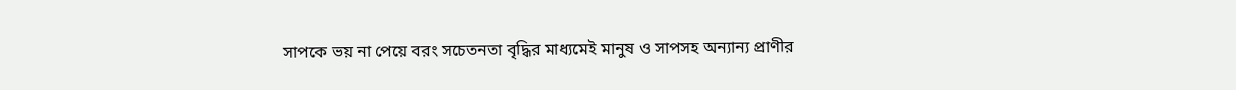সাপকে ভয় না পেয়ে বরং সচেতনতা বৃদ্ধির মাধ্যমেই মানুষ ও সাপসহ অন্যান্য প্রাণীর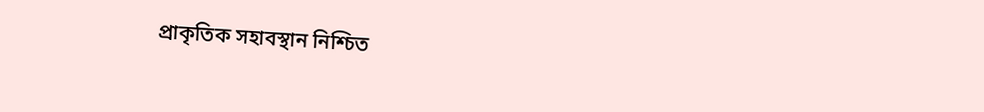প্রাকৃতিক সহাবস্থান নিশ্চিত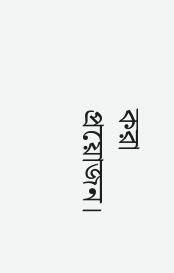করা প্রয়োজন।